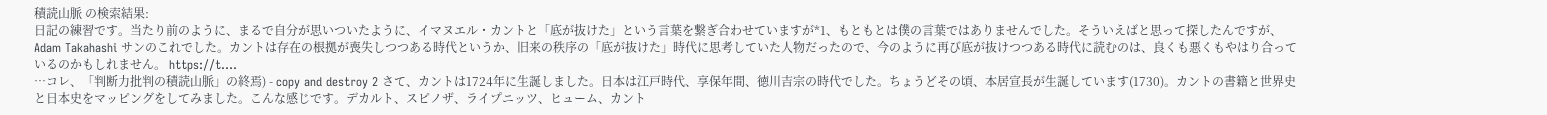積読山脈 の検索結果:
日記の練習です。当たり前のように、まるで自分が思いついたように、イマヌエル・カントと「底が抜けた」という言葉を繋ぎ合わせていますが*1、もともとは僕の言葉ではありませんでした。そういえばと思って探したんですが、Adam Takahashi サンのこれでした。カントは存在の根拠が喪失しつつある時代というか、旧来の秩序の「底が抜けた」時代に思考していた人物だったので、今のように再び底が抜けつつある時代に読むのは、良くも悪くもやはり合っているのかもしれません。 https://t.…
…コレ、「判断力批判の積読山脈」の終焉) - copy and destroy 2 さて、カントは1724年に生誕しました。日本は江戸時代、享保年間、徳川吉宗の時代でした。ちょうどその頃、本居宣長が生誕しています(1730)。カントの書籍と世界史と日本史をマッピングをしてみました。こんな感じです。デカルト、スピノザ、ライプニッツ、ヒューム、カント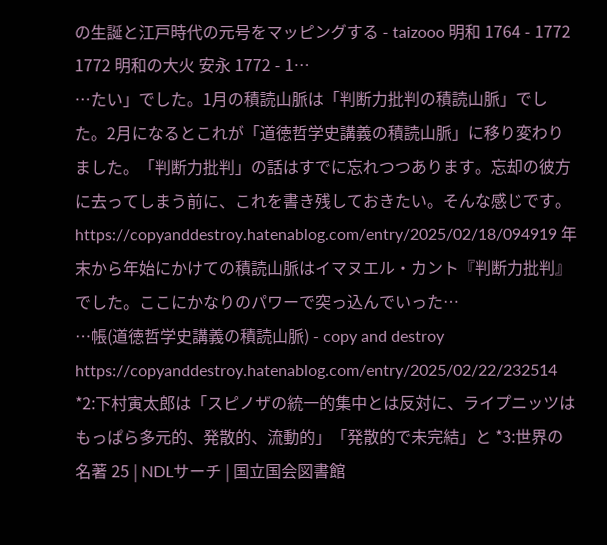の生誕と江戸時代の元号をマッピングする - taizooo 明和 1764 - 1772 1772 明和の大火 安永 1772 - 1…
…たい」でした。1月の積読山脈は「判断力批判の積読山脈」でした。2月になるとこれが「道徳哲学史講義の積読山脈」に移り変わりました。「判断力批判」の話はすでに忘れつつあります。忘却の彼方に去ってしまう前に、これを書き残しておきたい。そんな感じです。 https://copyanddestroy.hatenablog.com/entry/2025/02/18/094919 年末から年始にかけての積読山脈はイマヌエル・カント『判断力批判』でした。ここにかなりのパワーで突っ込んでいった…
…帳(道徳哲学史講義の積読山脈) - copy and destroy https://copyanddestroy.hatenablog.com/entry/2025/02/22/232514 *2:下村寅太郎は「スピノザの統一的集中とは反対に、ライプニッツはもっぱら多元的、発散的、流動的」「発散的で未完結」と *3:世界の名著 25 | NDLサーチ | 国立国会図書館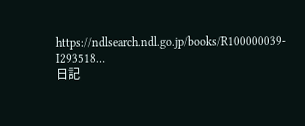https://ndlsearch.ndl.go.jp/books/R100000039-I293518…
日記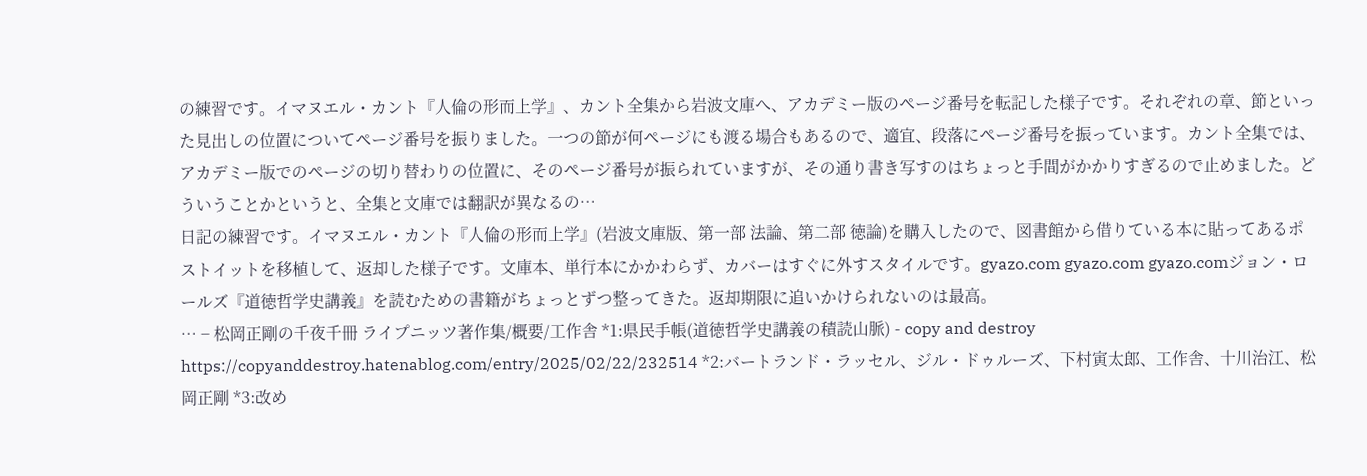の練習です。イマヌエル・カント『人倫の形而上学』、カント全集から岩波文庫へ、アカデミー版のページ番号を転記した様子です。それぞれの章、節といった見出しの位置についてページ番号を振りました。一つの節が何ページにも渡る場合もあるので、適宜、段落にページ番号を振っています。カント全集では、アカデミー版でのページの切り替わりの位置に、そのページ番号が振られていますが、その通り書き写すのはちょっと手間がかかりすぎるので止めました。どういうことかというと、全集と文庫では翻訳が異なるの…
日記の練習です。イマヌエル・カント『人倫の形而上学』(岩波文庫版、第一部 法論、第二部 徳論)を購入したので、図書館から借りている本に貼ってあるポストイットを移植して、返却した様子です。文庫本、単行本にかかわらず、カバーはすぐに外すスタイルです。gyazo.com gyazo.com gyazo.comジョン・ロールズ『道徳哲学史講義』を読むための書籍がちょっとずつ整ってきた。返却期限に追いかけられないのは最高。
… − 松岡正剛の千夜千冊 ライプニッツ著作集/概要/工作舎 *1:県民手帳(道徳哲学史講義の積読山脈) - copy and destroy https://copyanddestroy.hatenablog.com/entry/2025/02/22/232514 *2:バートランド・ラッセル、ジル・ドゥルーズ、下村寅太郎、工作舎、十川治江、松岡正剛 *3:改め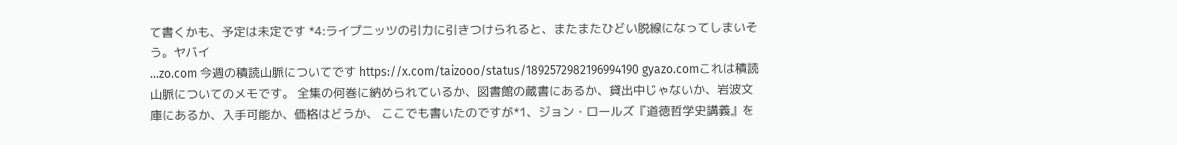て書くかも、予定は未定です *4:ライプニッツの引力に引きつけられると、またまたひどい脱線になってしまいそう。ヤバイ
…zo.com 今週の積読山脈についてです https://x.com/taizooo/status/1892572982196994190 gyazo.comこれは積読山脈についてのメモです。 全集の何巻に納められているか、図書館の蔵書にあるか、貸出中じゃないか、岩波文庫にあるか、入手可能か、価格はどうか、 ここでも書いたのですが*1、ジョン・ロールズ『道徳哲学史講義』を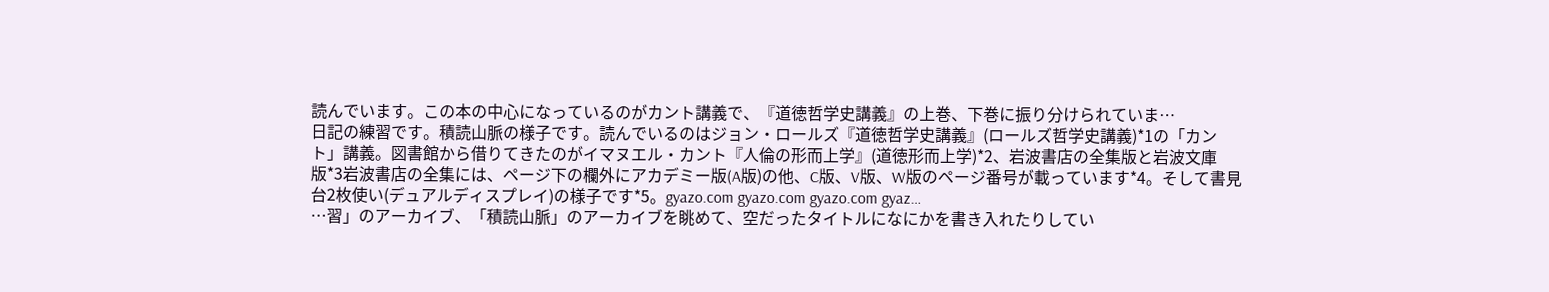読んでいます。この本の中心になっているのがカント講義で、『道徳哲学史講義』の上巻、下巻に振り分けられていま…
日記の練習です。積読山脈の様子です。読んでいるのはジョン・ロールズ『道徳哲学史講義』(ロールズ哲学史講義)*1の「カント」講義。図書館から借りてきたのがイマヌエル・カント『人倫の形而上学』(道徳形而上学)*2、岩波書店の全集版と岩波文庫版*3岩波書店の全集には、ページ下の欄外にアカデミー版(A版)の他、C版、V版、W版のページ番号が載っています*4。そして書見台2枚使い(デュアルディスプレイ)の様子です*5。gyazo.com gyazo.com gyazo.com gyaz…
…習」のアーカイブ、「積読山脈」のアーカイブを眺めて、空だったタイトルになにかを書き入れたりしてい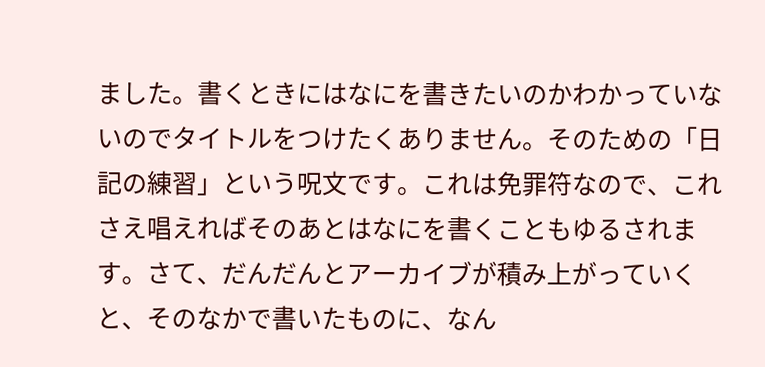ました。書くときにはなにを書きたいのかわかっていないのでタイトルをつけたくありません。そのための「日記の練習」という呪文です。これは免罪符なので、これさえ唱えればそのあとはなにを書くこともゆるされます。さて、だんだんとアーカイブが積み上がっていくと、そのなかで書いたものに、なん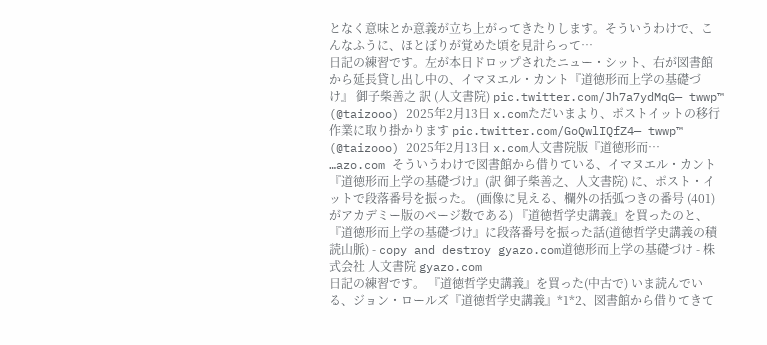となく意味とか意義が立ち上がってきたりします。そういうわけで、こんなふうに、ほとぼりが覚めた頃を見計らって…
日記の練習です。左が本日ドロップされたニュー・シット、右が図書館から延長貸し出し中の、イマヌエル・カント『道徳形而上学の基礎づけ』 御子柴善之 訳 (人文書院) pic.twitter.com/Jh7a7ydMqG— twwp™ (@taizooo) 2025年2月13日 x.comただいまより、ポストイットの移行作業に取り掛かります pic.twitter.com/GoQwlIQfZ4— twwp™ (@taizooo) 2025年2月13日 x.com人文書院版『道徳形而…
…azo.com そういうわけで図書館から借りている、イマヌエル・カント『道徳形而上学の基礎づけ』(訳 御子柴善之、人文書院) に、ポスト・イットで段落番号を振った。 (画像に見える、欄外の括弧つきの番号 (401) がアカデミー版のページ数である) 『道徳哲学史講義』を買ったのと、『道徳形而上学の基礎づけ』に段落番号を振った話(道徳哲学史講義の積読山脈) - copy and destroy gyazo.com道徳形而上学の基礎づけ - 株式会社 人文書院 gyazo.com
日記の練習です。 『道徳哲学史講義』を買った(中古で) いま読んでいる、ジョン・ロールズ『道徳哲学史講義』*1*2、図書館から借りてきて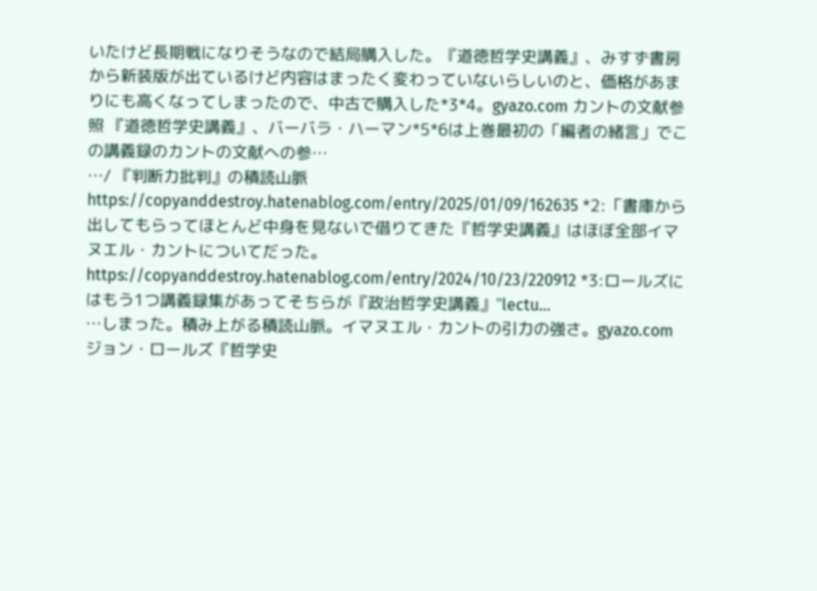いたけど長期戦になりそうなので結局購入した。『道徳哲学史講義』、みすず書房から新装版が出ているけど内容はまったく変わっていないらしいのと、価格があまりにも高くなってしまったので、中古で購入した*3*4。gyazo.com カントの文献参照 『道徳哲学史講義』、バーバラ・ハーマン*5*6は上巻最初の「編者の緒言」でこの講義録のカントの文献への参…
…/ 『判断力批判』の積読山脈 https://copyanddestroy.hatenablog.com/entry/2025/01/09/162635 *2:「書庫から出してもらってほとんど中身を見ないで借りてきた『哲学史講義』はほぼ全部イマヌエル・カントについてだった。 https://copyanddestroy.hatenablog.com/entry/2024/10/23/220912 *3:ロールズにはもう1つ講義録集があってそちらが『政治哲学史講義』"lectu…
…しまった。積み上がる積読山脈。イマヌエル・カントの引力の強さ。gyazo.com ジョン・ロールズ『哲学史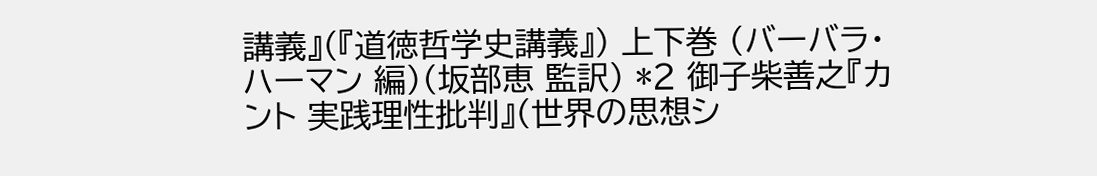講義』(『道徳哲学史講義』) 上下巻 (バーバラ・ハーマン 編)(坂部恵 監訳) *2 御子柴善之『カント 実践理性批判』(世界の思想シ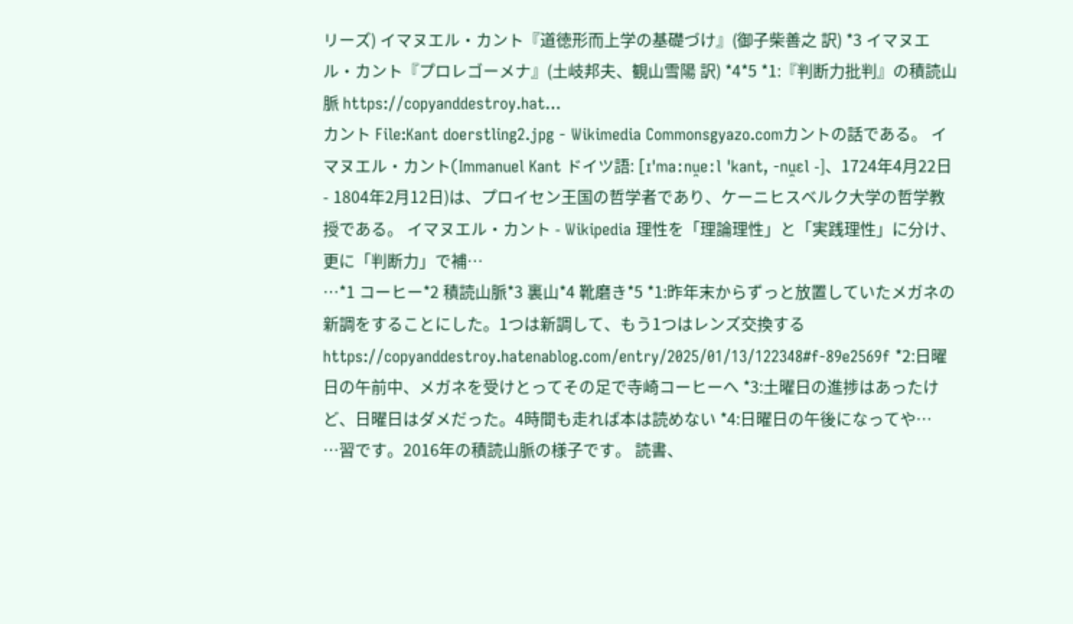リーズ) イマヌエル・カント『道徳形而上学の基礎づけ』(御子柴善之 訳) *3 イマヌエル・カント『プロレゴーメナ』(土岐邦夫、観山雪陽 訳) *4*5 *1:『判断力批判』の積読山脈 https://copyanddestroy.hat…
カント File:Kant doerstling2.jpg - Wikimedia Commonsgyazo.comカントの話である。 イマヌエル・カント(Immanuel Kant ドイツ語: [ɪˈmaːnu̯eːl ˈkant, -nu̯ɛl -]、1724年4月22日 - 1804年2月12日)は、プロイセン王国の哲学者であり、ケーニヒスベルク大学の哲学教授である。 イマヌエル・カント - Wikipedia 理性を「理論理性」と「実践理性」に分け、更に「判断力」で補…
…*1 コーヒー*2 積読山脈*3 裏山*4 靴磨き*5 *1:昨年末からずっと放置していたメガネの新調をすることにした。1つは新調して、もう1つはレンズ交換する https://copyanddestroy.hatenablog.com/entry/2025/01/13/122348#f-89e2569f *2:日曜日の午前中、メガネを受けとってその足で寺崎コーヒーへ *3:土曜日の進捗はあったけど、日曜日はダメだった。4時間も走れば本は読めない *4:日曜日の午後になってや…
…習です。2016年の積読山脈の様子です。 読書、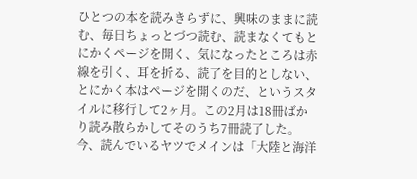ひとつの本を読みきらずに、興味のままに読む、毎日ちょっとづつ読む、読まなくてもとにかくページを開く、気になったところは赤線を引く、耳を折る、読了を目的としない、とにかく本はページを開くのだ、というスタイルに移行して2ヶ月。この2月は18冊ばかり読み散らかしてそのうち7冊読了した。今、読んでいるヤツでメインは「大陸と海洋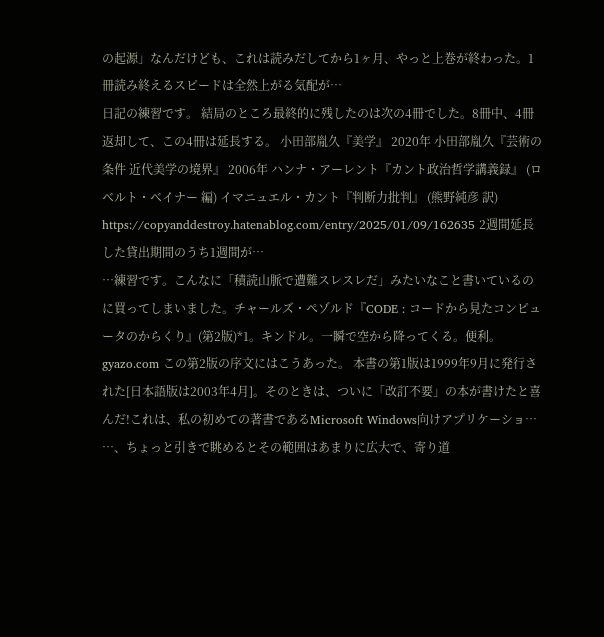の起源」なんだけども、これは読みだしてから1ヶ月、やっと上巻が終わった。1冊読み終えるスピードは全然上がる気配が…
日記の練習です。 結局のところ最終的に残したのは次の4冊でした。8冊中、4冊返却して、この4冊は延長する。 小田部胤久『美学』 2020年 小田部胤久『芸術の条件 近代美学の境界』 2006年 ハンナ・アーレント『カント政治哲学講義録』 (ロベルト・ベイナー 編) イマニュエル・カント『判断力批判』 (熊野純彦 訳) https://copyanddestroy.hatenablog.com/entry/2025/01/09/162635 2週間延長した貸出期間のうち1週間が…
…練習です。こんなに「積読山脈で遭難スレスレだ」みたいなこと書いているのに買ってしまいました。チャールズ・ペゾルド『CODE : コードから見たコンピュータのからくり』(第2版)*1。キンドル。一瞬で空から降ってくる。便利。gyazo.com この第2版の序文にはこうあった。 本書の第1版は1999年9月に発行された[日本語版は2003年4月]。そのときは、ついに「改訂不要」の本が書けたと喜んだ!これは、私の初めての著書であるMicrosoft Windows向けアプリケーショ…
…、ちょっと引きで眺めるとその範囲はあまりに広大で、寄り道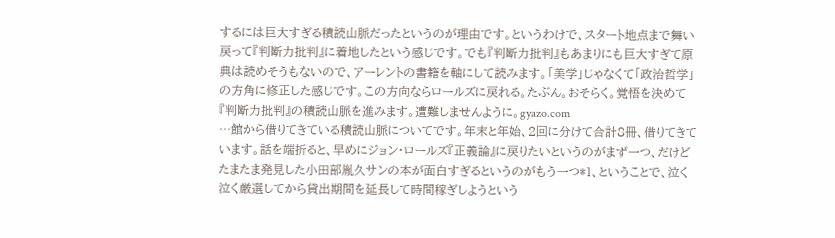するには巨大すぎる積読山脈だったというのが理由です。というわけで、スタート地点まで舞い戻って『判断力批判』に着地したという感じです。でも『判断力批判』もあまりにも巨大すぎて原典は読めそうもないので、アーレントの書籍を軸にして読みます。「美学」じゃなくて「政治哲学」の方角に修正した感じです。この方向ならロールズに戻れる。たぶん。おそらく。覚悟を決めて『判断力批判』の積読山脈を進みます。遭難しませんように。gyazo.com
…館から借りてきている積読山脈についてです。年末と年始、2回に分けて合計8冊、借りてきています。話を端折ると、早めにジョン・ロールズ『正義論』に戻りたいというのがまず一つ、だけどたまたま発見した小田部胤久サンの本が面白すぎるというのがもう一つ*1、ということで、泣く泣く厳選してから貸出期間を延長して時間稼ぎしようという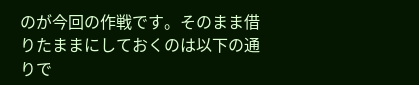のが今回の作戦です。そのまま借りたままにしておくのは以下の通りで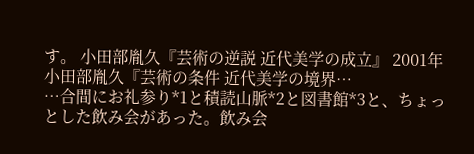す。 小田部胤久『芸術の逆説 近代美学の成立』 2001年 小田部胤久『芸術の条件 近代美学の境界…
…合間にお礼参り*1と積読山脈*2と図書館*3と、ちょっとした飲み会があった。飲み会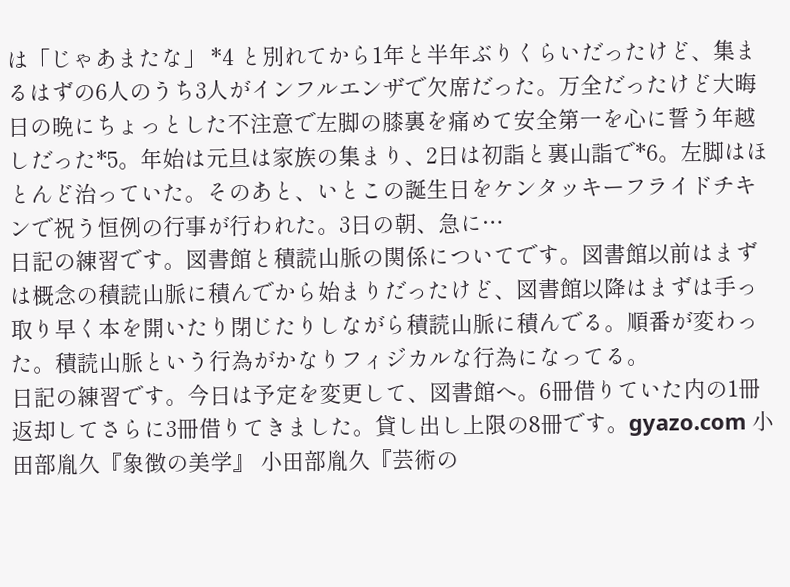は「じゃあまたな」 *4 と別れてから1年と半年ぶりくらいだったけど、集まるはずの6人のうち3人がインフルエンザで欠席だった。万全だったけど大晦日の晩にちょっとした不注意で左脚の膝裏を痛めて安全第一を心に誓う年越しだった*5。年始は元旦は家族の集まり、2日は初詣と裏山詣で*6。左脚はほとんど治っていた。そのあと、いとこの誕生日をケンタッキーフライドチキンで祝う恒例の行事が行われた。3日の朝、急に…
日記の練習です。図書館と積読山脈の関係についてです。図書館以前はまずは概念の積読山脈に積んでから始まりだったけど、図書館以降はまずは手っ取り早く本を開いたり閉じたりしながら積読山脈に積んでる。順番が変わった。積読山脈という行為がかなりフィジカルな行為になってる。
日記の練習です。今日は予定を変更して、図書館へ。6冊借りていた内の1冊返却してさらに3冊借りてきました。貸し出し上限の8冊です。gyazo.com 小田部胤久『象徴の美学』 小田部胤久『芸術の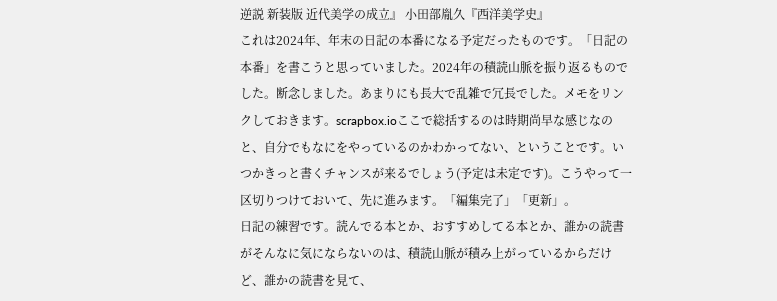逆説 新装版 近代美学の成立』 小田部胤久『西洋美学史』
これは2024年、年末の日記の本番になる予定だったものです。「日記の本番」を書こうと思っていました。2024年の積読山脈を振り返るものでした。断念しました。あまりにも長大で乱雑で冗長でした。メモをリンクしておきます。scrapbox.ioここで総括するのは時期尚早な感じなのと、自分でもなにをやっているのかわかってない、ということです。いつかきっと書くチャンスが来るでしょう(予定は未定です)。こうやって一区切りつけておいて、先に進みます。「編集完了」「更新」。
日記の練習です。読んでる本とか、おすすめしてる本とか、誰かの読書がそんなに気にならないのは、積読山脈が積み上がっているからだけど、誰かの読書を見て、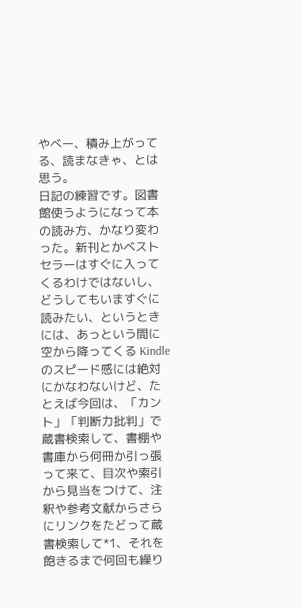やべー、積み上がってる、読まなきゃ、とは思う。
日記の練習です。図書館使うようになって本の読み方、かなり変わった。新刊とかベストセラーはすぐに入ってくるわけではないし、どうしてもいますぐに読みたい、というときには、あっという間に空から降ってくる Kindle のスピード感には絶対にかなわないけど、たとえば今回は、「カント」「判断力批判」で蔵書検索して、書棚や書庫から何冊か引っ張って来て、目次や索引から見当をつけて、注釈や参考文献からさらにリンクをたどって蔵書検索して*1、それを飽きるまで何回も繰り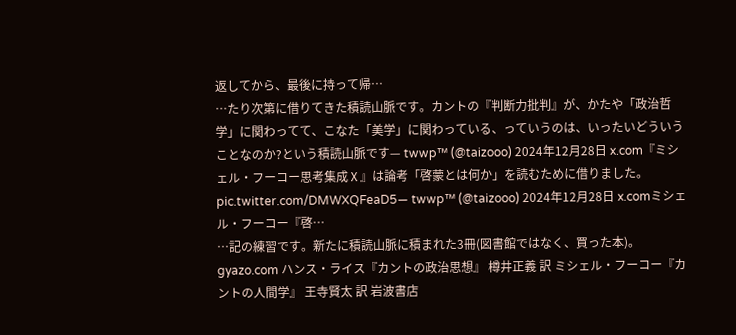返してから、最後に持って帰…
…たり次第に借りてきた積読山脈です。カントの『判断力批判』が、かたや「政治哲学」に関わってて、こなた「美学」に関わっている、っていうのは、いったいどういうことなのか?という積読山脈です— twwp™ (@taizooo) 2024年12月28日 x.com『ミシェル・フーコー思考集成Ⅹ』は論考「啓蒙とは何か」を読むために借りました。 pic.twitter.com/DMWXQFeaD5— twwp™ (@taizooo) 2024年12月28日 x.comミシェル・フーコー『啓…
…記の練習です。新たに積読山脈に積まれた3冊(図書館ではなく、買った本)。gyazo.com ハンス・ライス『カントの政治思想』 樽井正義 訳 ミシェル・フーコー『カントの人間学』 王寺賢太 訳 岩波書店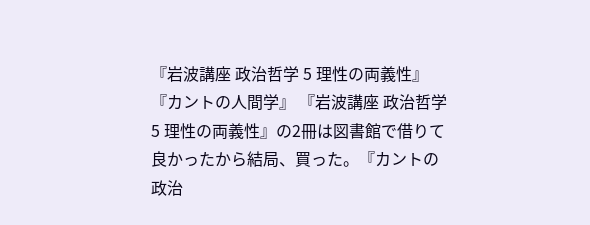『岩波講座 政治哲学 5 理性の両義性』 『カントの人間学』 『岩波講座 政治哲学 5 理性の両義性』の2冊は図書館で借りて良かったから結局、買った。『カントの政治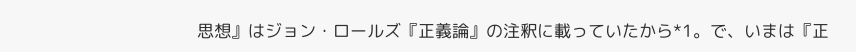思想』はジョン・ロールズ『正義論』の注釈に載っていたから*1。で、いまは『正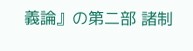義論』の第二部 諸制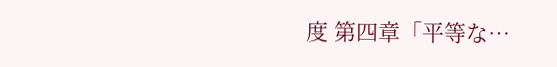度 第四章「平等な…